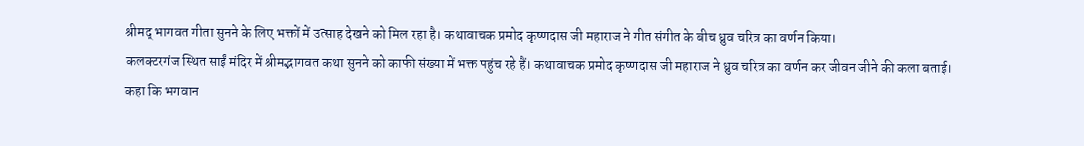श्रीमद् भागवत गीता सुनने के लिए भक्तों में उत्साह देखने को मिल रहा है। कथावाचक प्रमोद कृष्णदास जी महाराज ने गीत संगीत के बीच ध्रुव चरित्र का वर्णन किया।
कलक्टरगंज स्थित साईं मंदिर में श्रीमद्भागवत कथा सुनने को काफी संख्या में भक्त पहुंच रहे हैं। कथावाचक प्रमोद कृष्णदास जी महाराज ने ध्रुव चरित्र का वर्णन कर जीवन जीने की कला बताई।
कहा कि भगवान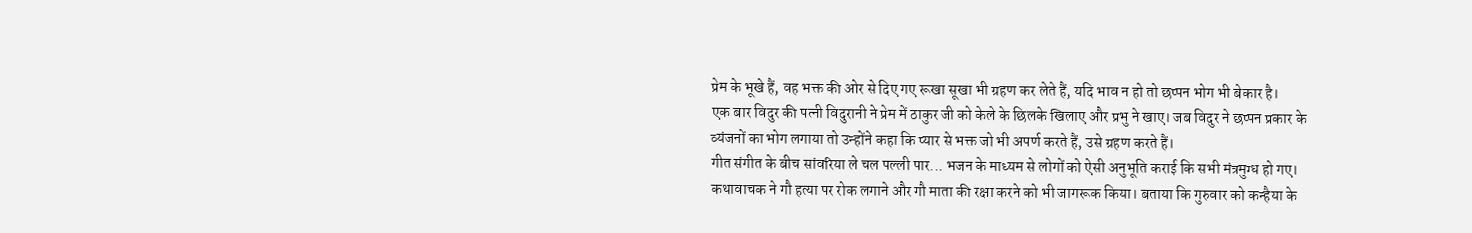प्रेम के भूखे हैं, वह भक्त की ओर से दिए गए रूखा सूखा भी ग्रहण कर लेते हैं, यदि भाव न हो तो छप्पन भोग भी बेकार है।
एक बार विदुर की पत्नी विदुरानी ने प्रेम में ठाकुर जी को केले के छिलके खिलाए और प्रभु ने खाए। जब विदुर ने छप्पन प्रकार के व्यंजनों का भोग लगाया तो उन्होंने कहा कि प्यार से भक्त जो भी अपर्ण करते हैं, उसे ग्रहण करते हैं।
गीत संगीत के बीच सांवरिया ले चल पल्ली पार... भजन के माध्यम से लोगों को ऐसी अनुभूति कराई कि सभी मंत्रमुग्ध हो गए। कथावाचक ने गौ हत्या पर रोक लगाने और गौ माता की रक्षा करने को भी जागरूक किया। बताया कि गुरुवार को कन्हैया के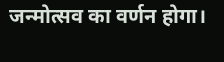जन्मोत्सव का वर्णन होगा।